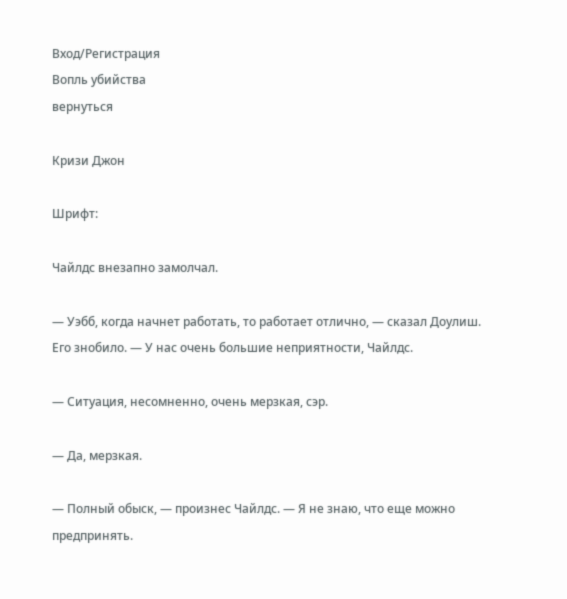Вход/Регистрация
Вопль убийства
вернуться

Кризи Джон

Шрифт:

Чайлдс внезапно замолчал.

— Уэбб, когда начнет работать, то работает отлично, — сказал Доулиш. Его знобило. — У нас очень большие неприятности, Чайлдс.

— Ситуация, несомненно, очень мерзкая, сэр.

— Да, мерзкая.

— Полный обыск, — произнес Чайлдс. — Я не знаю, что еще можно предпринять.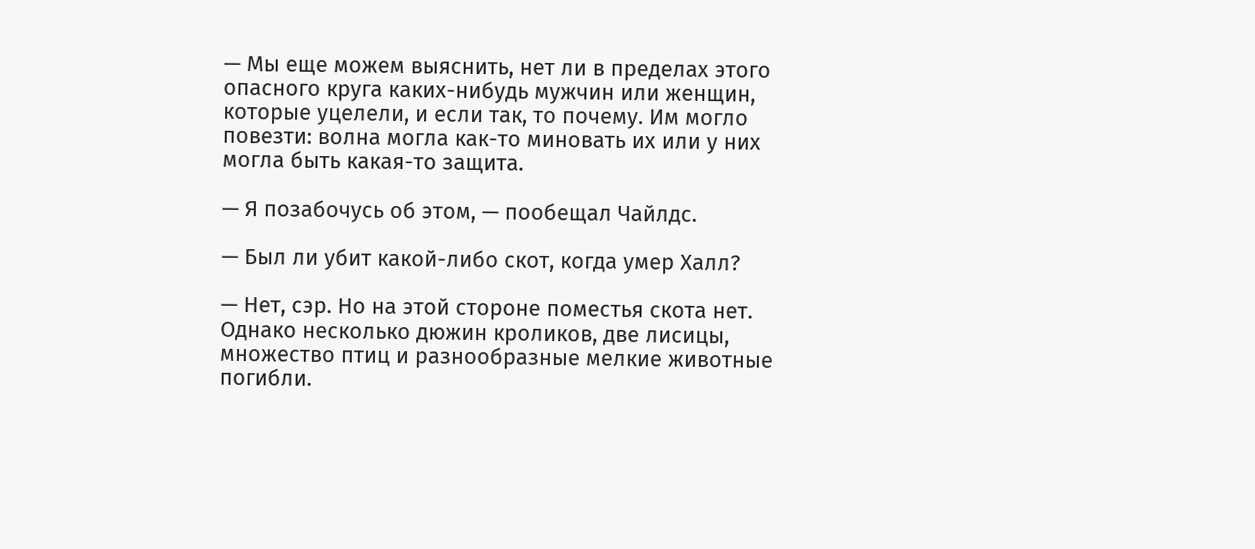— Мы еще можем выяснить, нет ли в пределах этого опасного круга каких-нибудь мужчин или женщин, которые уцелели, и если так, то почему. Им могло повезти: волна могла как-то миновать их или у них могла быть какая-то защита.

— Я позабочусь об этом, — пообещал Чайлдс.

— Был ли убит какой-либо скот, когда умер Халл?

— Нет, сэр. Но на этой стороне поместья скота нет. Однако несколько дюжин кроликов, две лисицы, множество птиц и разнообразные мелкие животные погибли.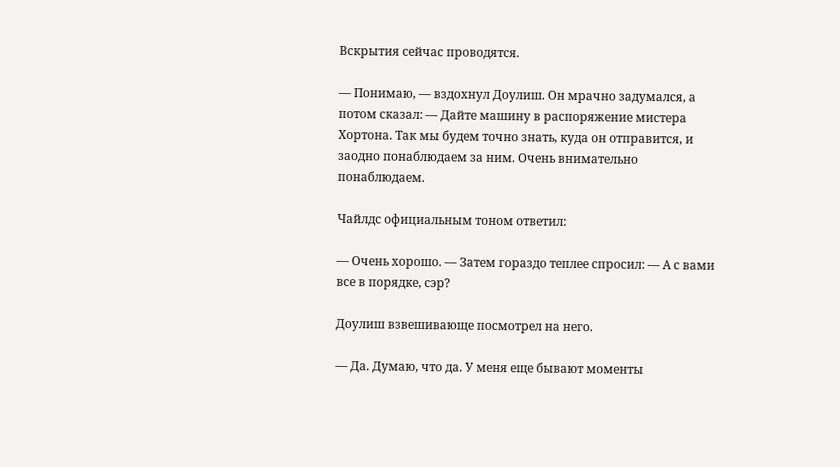Вскрытия сейчас проводятся.

— Понимаю, — вздохнул Доулиш. Он мрачно задумался, а потом сказал: — Дайте машину в распоряжение мистера Хортона. Так мы будем точно знать, куда он отправится, и заодно понаблюдаем за ним. Очень внимательно понаблюдаем.

Чайлдс официальным тоном ответил:

— Очень хорошо. — Затем гораздо теплее спросил: — А с вами все в порядке, сэр?

Доулиш взвешивающе посмотрел на него.

— Да. Думаю, что да. У меня еще бывают моменты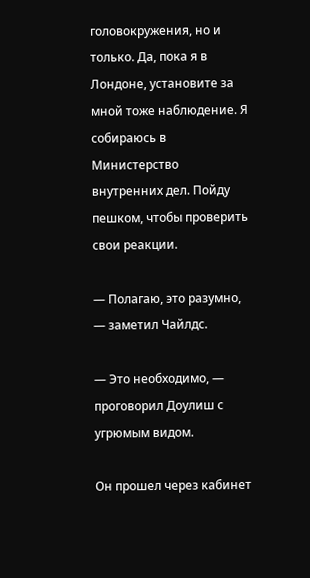головокружения, но и только. Да, пока я в Лондоне, установите за мной тоже наблюдение. Я собираюсь в Министерство внутренних дел. Пойду пешком, чтобы проверить свои реакции.

— Полагаю, это разумно, — заметил Чайлдс.

— Это необходимо, — проговорил Доулиш с угрюмым видом.

Он прошел через кабинет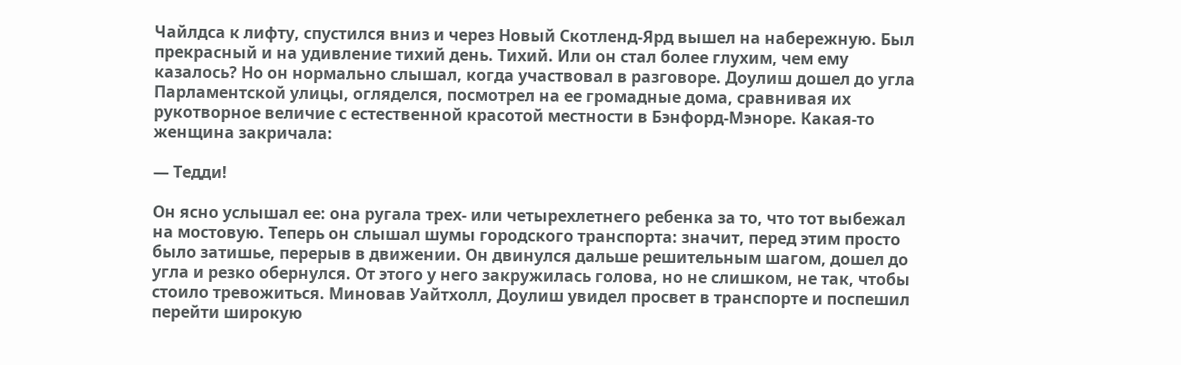Чайлдса к лифту, спустился вниз и через Новый Скотленд-Ярд вышел на набережную. Был прекрасный и на удивление тихий день. Тихий. Или он стал более глухим, чем ему казалось? Но он нормально слышал, когда участвовал в разговоре. Доулиш дошел до угла Парламентской улицы, огляделся, посмотрел на ее громадные дома, сравнивая их рукотворное величие с естественной красотой местности в Бэнфорд-Мэноре. Какая-то женщина закричала:

— Тедди!

Он ясно услышал ее: она ругала трех- или четырехлетнего ребенка за то, что тот выбежал на мостовую. Теперь он слышал шумы городского транспорта: значит, перед этим просто было затишье, перерыв в движении. Он двинулся дальше решительным шагом, дошел до угла и резко обернулся. От этого у него закружилась голова, но не слишком, не так, чтобы стоило тревожиться. Миновав Уайтхолл, Доулиш увидел просвет в транспорте и поспешил перейти широкую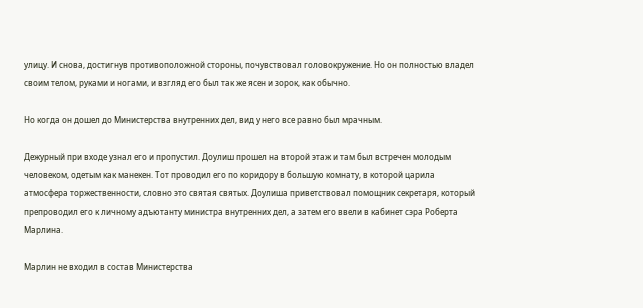улицу. И снова, достигнув противоположной стороны, почувствовал головокружение. Но он полностью владел своим телом, руками и ногами, и взгляд его был так же ясен и зорок, как обычно.

Но когда он дошел до Министерства внутренних дел, вид у него все равно был мрачным.

Дежурный при входе узнал его и пропустил. Доулиш прошел на второй этаж и там был встречен молодым человеком, одетым как манекен. Тот проводил его по коридору в большую комнату, в которой царила атмосфера торжественности, словно это святая святых. Доулиша приветствовал помощник секретаря, который препроводил его к личному адъютанту министра внутренних дел, а затем его ввели в кабинет сэра Роберта Марлина.

Марлин не входил в состав Министерства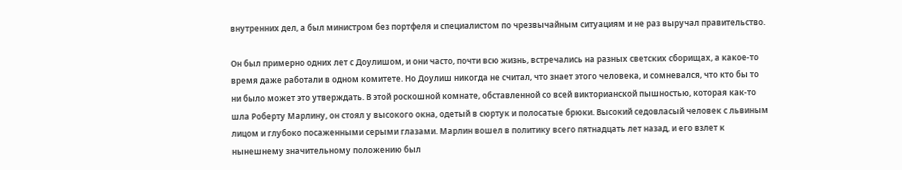внутренних дел, а был министром без портфеля и специалистом по чрезвычайным ситуациям и не раз выручал правительство.

Он был примерно одних лет с Доулишом, и они часто, почти всю жизнь, встречались на разных светских сборищах, а какое-то время даже работали в одном комитете. Но Доулиш никогда не считал, что знает этого человека, и сомневался, что кто бы то ни было может это утверждать. В этой роскошной комнате, обставленной со всей викторианской пышностью, которая как-то шла Роберту Марлину, он стоял у высокого окна, одетый в сюртук и полосатые брюки. Высокий седовласый человек с львиным лицом и глубоко посаженными серыми глазами. Марлин вошел в политику всего пятнадцать лет назад, и его взлет к нынешнему значительному положению был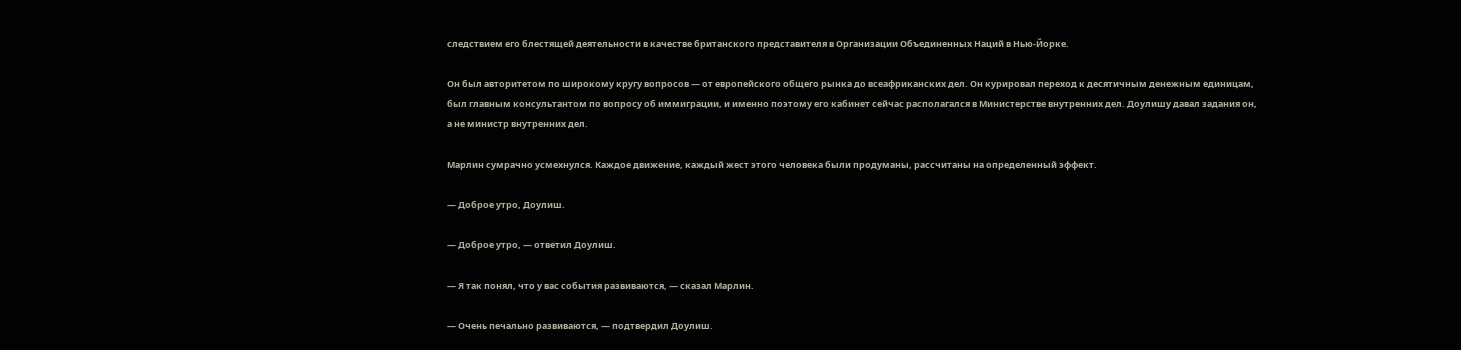следствием его блестящей деятельности в качестве британского представителя в Организации Объединенных Наций в Нью-Йорке.

Он был авторитетом по широкому кругу вопросов — от европейского общего рынка до всеафриканских дел. Он курировал переход к десятичным денежным единицам, был главным консультантом по вопросу об иммиграции, и именно поэтому его кабинет сейчас располагался в Министерстве внутренних дел. Доулишу давал задания он, а не министр внутренних дел.

Марлин сумрачно усмехнулся. Каждое движение, каждый жест этого человека были продуманы, рассчитаны на определенный эффект.

— Доброе утро, Доулиш.

— Доброе утро, — ответил Доулиш.

— Я так понял, что у вас события развиваются, — сказал Марлин.

— Очень печально развиваются, — подтвердил Доулиш.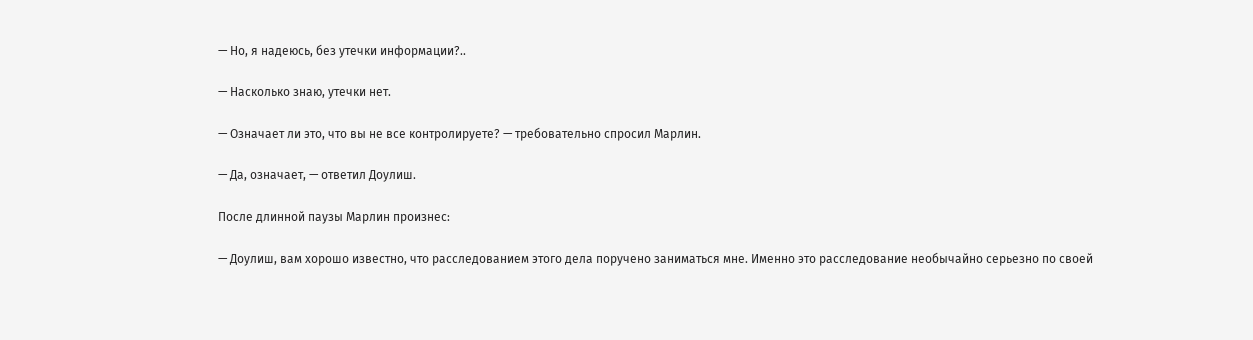— Но, я надеюсь, без утечки информации?..

— Насколько знаю, утечки нет.

— Означает ли это, что вы не все контролируете? — требовательно спросил Марлин.

— Да, означает, — ответил Доулиш.

После длинной паузы Марлин произнес:

— Доулиш, вам хорошо известно, что расследованием этого дела поручено заниматься мне. Именно это расследование необычайно серьезно по своей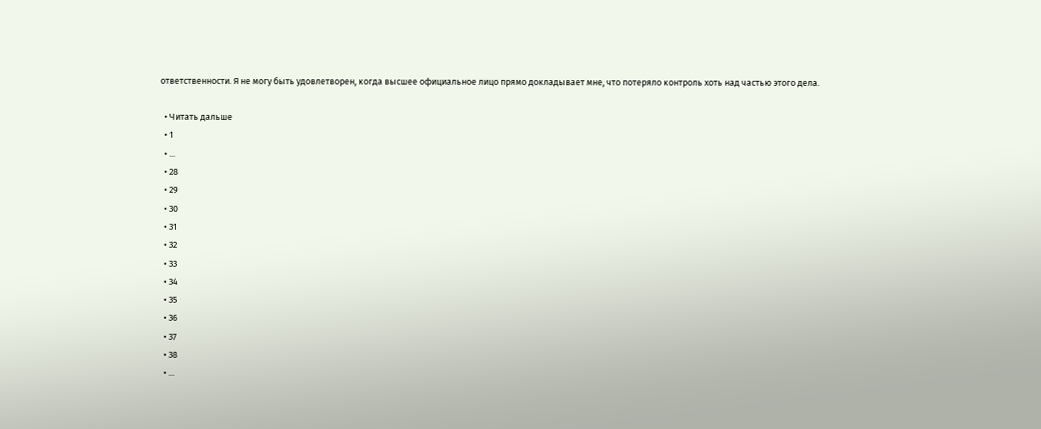ответственности. Я не могу быть удовлетворен, когда высшее официальное лицо прямо докладывает мне, что потеряло контроль хоть над частью этого дела.

  • Читать дальше
  • 1
  • ...
  • 28
  • 29
  • 30
  • 31
  • 32
  • 33
  • 34
  • 35
  • 36
  • 37
  • 38
  • ...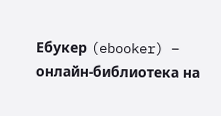Ебукер (ebooker) – онлайн-библиотека на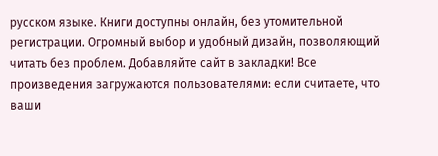русском языке. Книги доступны онлайн, без утомительной регистрации. Огромный выбор и удобный дизайн, позволяющий читать без проблем. Добавляйте сайт в закладки! Все произведения загружаются пользователями: если считаете, что ваши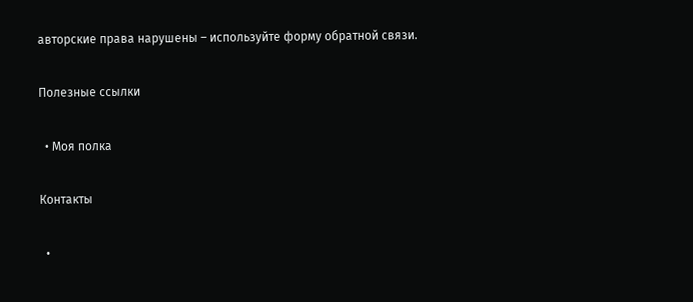авторские права нарушены – используйте форму обратной связи.

Полезные ссылки

  • Моя полка

Контакты

  •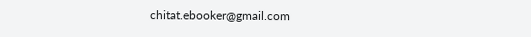chitat.ebooker@gmail.com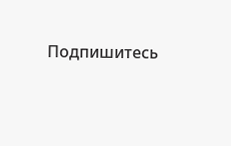Подпишитесь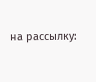на рассылку: